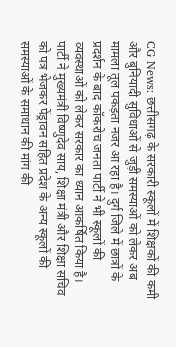CG News: छत्तीसगढ़ के सरकारी स्कूलों में शिक्षकों की कमी और बुनियादी सुविधाओं से जुड़ी समस्याओं को लेकर अब मामला तूल पकड़ता नजर आ रहा है। दुर्ग जिले में छात्रों के प्रदर्शन के बाद कॉकरोच जनता पार्टी ने भी स्कूलों की व्यवस्थाओं को लेकर सरकार का ध्यान आकर्षित किया है। पार्टी ने मुख्यमंत्री विष्णुदेव साय, शिक्षा मंत्री और शिक्षा सचिव को पत्र भेजकर पेंड्रावन सहित प्रदेश के अन्य स्कूलों की समस्याओं के समाधान की मांग की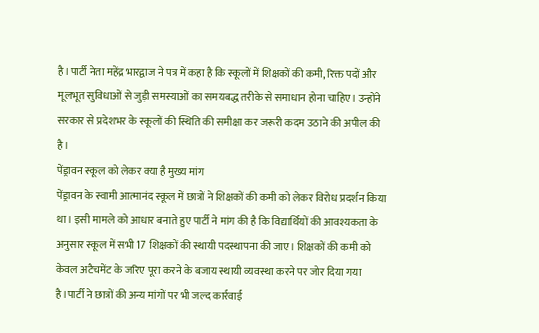है।पार्टी नेता महेंद्र भारद्वाज ने पत्र में कहा है कि स्कूलों में शिक्षकों की कमी, रिक्त पदों और मूलभूत सुविधाओं से जुड़ी समस्याओं का समयबद्ध तरीके से समाधान होना चाहिए। उन्होंने सरकार से प्रदेशभर के स्कूलों की स्थिति की समीक्षा कर जरूरी कदम उठाने की अपील की है।
पेंड्रावन स्कूल को लेकर क्या है मुख्य मांग
पेंड्रावन के स्वामी आत्मानंद स्कूल में छात्रों ने शिक्षकों की कमी को लेकर विरोध प्रदर्शन किया था। इसी मामले को आधार बनाते हुए पार्टी ने मांग की है कि विद्यार्थियों की आवश्यकता के अनुसार स्कूल में सभी 17 शिक्षकों की स्थायी पदस्थापना की जाए। शिक्षकों की कमी को केवल अटैचमेंट के जरिए पूरा करने के बजाय स्थायी व्यवस्था करने पर जोर दिया गया है।पार्टी ने छात्रों की अन्य मांगों पर भी जल्द कार्रवाई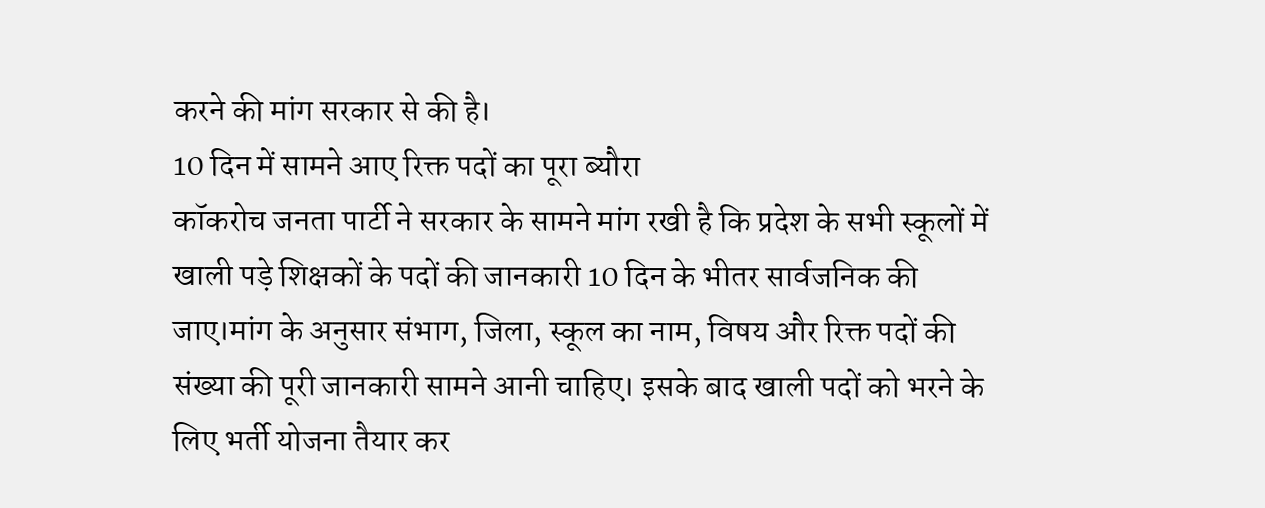करने की मांग सरकार से की है।
10 दिन में सामने आए रिक्त पदों का पूरा ब्यौरा
कॉकरोच जनता पार्टी ने सरकार के सामने मांग रखी है कि प्रदेश के सभी स्कूलों में खाली पड़े शिक्षकों के पदों की जानकारी 10 दिन के भीतर सार्वजनिक की जाए।मांग के अनुसार संभाग, जिला, स्कूल का नाम, विषय और रिक्त पदों की संख्या की पूरी जानकारी सामने आनी चाहिए। इसके बाद खाली पदों को भरने के लिए भर्ती योजना तैयार कर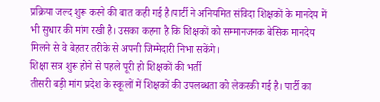प्रक्रिया जल्द शुरू करने की बात कही गई है।पार्टी ने अनियमित संविदा शिक्षकों के मानदेय में भी सुधार की मांग रखी है। उसका कहना है कि शिक्षकों को सम्मानजनक बेसिक मानदेय मिलने से वे बेहतर तरीके से अपनी जिम्मेदारी निभा सकेंगे।
शिक्षा सत्र शुरू होने से पहले पूरी हो शिक्षकों की भर्ती
तीसरी बड़ी मांग प्रदेश के स्कूलों में शिक्षकों की उपलब्धता को लेकरकी गई है। पार्टी का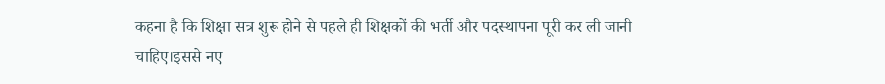कहना है कि शिक्षा सत्र शुरू होने से पहले ही शिक्षकों की भर्ती और पदस्थापना पूरी कर ली जानी चाहिए।इससे नए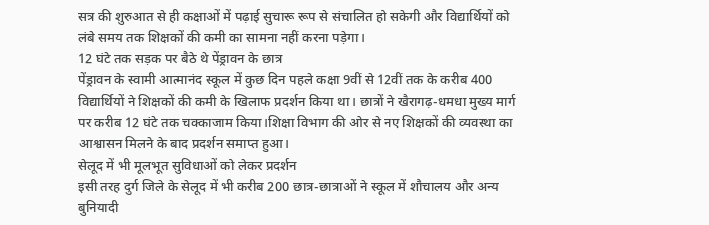सत्र की शुरुआत से ही कक्षाओं में पढ़ाई सुचारू रूप से संचालित हो सकेगी और विद्यार्थियों को लंबे समय तक शिक्षकों की कमी का सामना नहीं करना पड़ेगा।
12 घंटे तक सड़क पर बैठे थे पेंड्रावन के छात्र
पेंड्रावन के स्वामी आत्मानंद स्कूल में कुछ दिन पहले कक्षा 9वीं से 12वीं तक के करीब 400 विद्यार्थियों ने शिक्षकों की कमी के खिलाफ प्रदर्शन किया था। छात्रों ने खैरागढ़-धमधा मुख्य मार्ग पर करीब 12 घंटे तक चक्काजाम किया।शिक्षा विभाग की ओर से नए शिक्षकों की व्यवस्था का आश्वासन मिलने के बाद प्रदर्शन समाप्त हुआ।
सेलूद में भी मूलभूत सुविधाओं को लेकर प्रदर्शन
इसी तरह दुर्ग जिले के सेलूद में भी करीब 200 छात्र-छात्राओं ने स्कूल में शौचालय और अन्य बुनियादी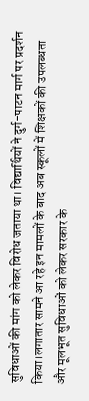सुविधाओं की मांग को लेकर विरोध जताया था। विद्यार्थियों ने दुर्ग-पाटन मार्ग पर प्रदर्शन किया।लगातार सामने आ रहे इन मामलों के बाद अब स्कूलों में शिक्षकों की उपलब्धता और मूलभूत सुविधाओं को लेकर सरकार के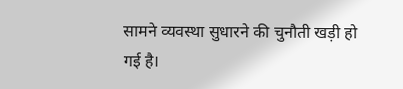सामने व्यवस्था सुधारने की चुनौती खड़ी हो गई है।